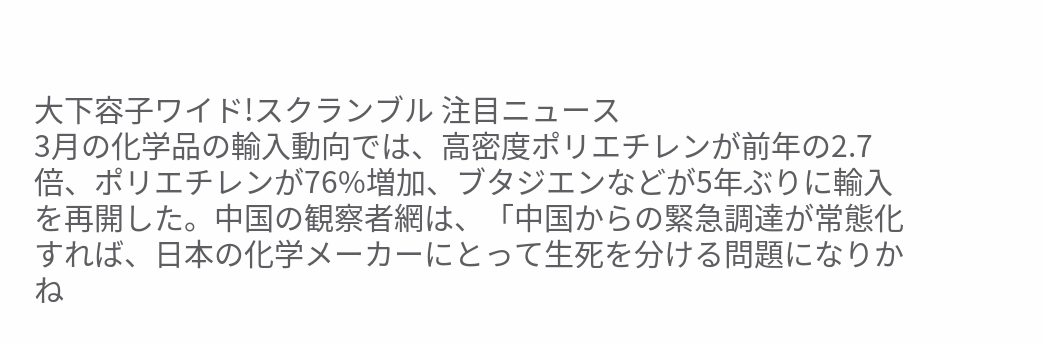大下容子ワイド!スクランブル 注目ニュース
3月の化学品の輸入動向では、高密度ポリエチレンが前年の2.7倍、ポリエチレンが76%増加、ブタジエンなどが5年ぶりに輸入を再開した。中国の観察者網は、「中国からの緊急調達が常態化すれば、日本の化学メーカーにとって生死を分ける問題になりかね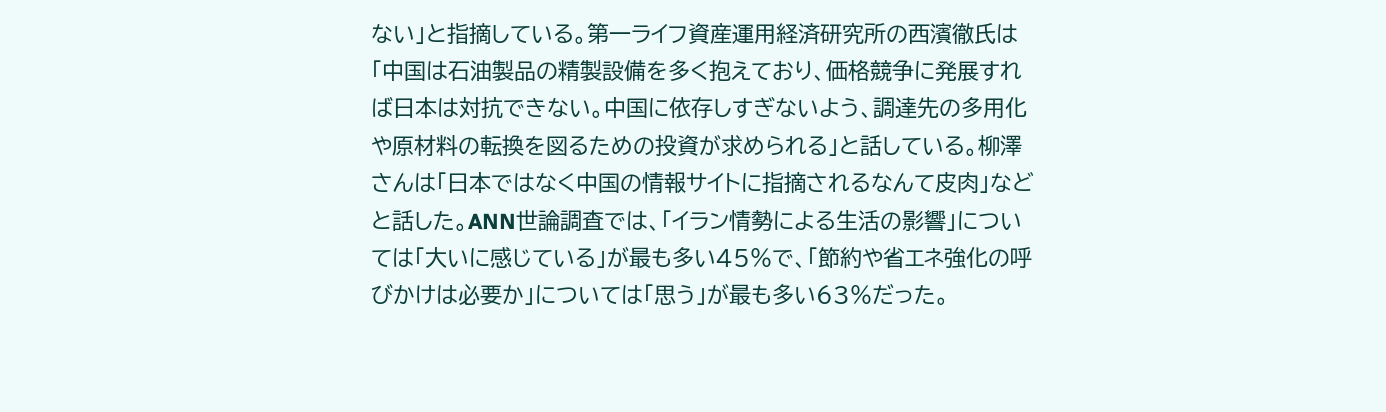ない」と指摘している。第一ライフ資産運用経済研究所の西濱徹氏は「中国は石油製品の精製設備を多く抱えており、価格競争に発展すれば日本は対抗できない。中国に依存しすぎないよう、調達先の多用化や原材料の転換を図るための投資が求められる」と話している。柳澤さんは「日本ではなく中国の情報サイトに指摘されるなんて皮肉」などと話した。ANN世論調査では、「イラン情勢による生活の影響」については「大いに感じている」が最も多い45%で、「節約や省エネ強化の呼びかけは必要か」については「思う」が最も多い63%だった。